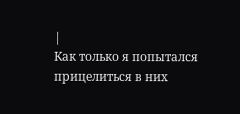|
Как только я попытался прицелиться в них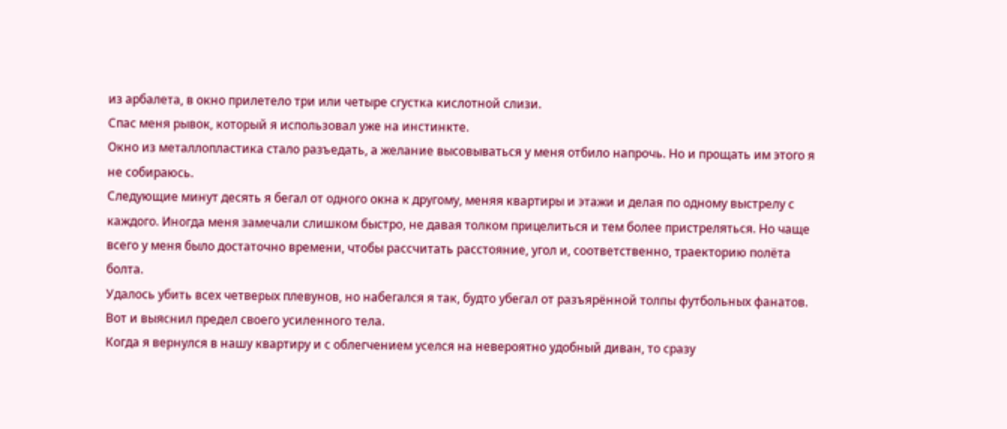из арбалета, в окно прилетело три или четыре сгустка кислотной слизи.
Спас меня рывок, который я использовал уже на инстинкте.
Окно из металлопластика стало разъедать, а желание высовываться у меня отбило напрочь. Но и прощать им этого я не собираюсь.
Следующие минут десять я бегал от одного окна к другому, меняя квартиры и этажи и делая по одному выстрелу с каждого. Иногда меня замечали слишком быстро, не давая толком прицелиться и тем более пристреляться. Но чаще всего у меня было достаточно времени, чтобы рассчитать расстояние, угол и, соответственно, траекторию полёта болта.
Удалось убить всех четверых плевунов, но набегался я так, будто убегал от разъярённой толпы футбольных фанатов. Вот и выяснил предел своего усиленного тела.
Когда я вернулся в нашу квартиру и с облегчением уселся на невероятно удобный диван, то сразу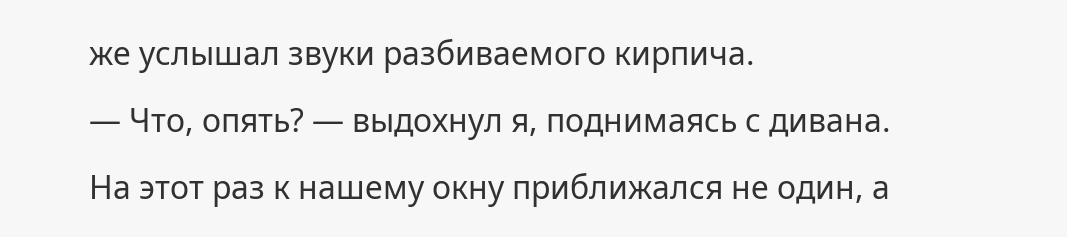же услышал звуки разбиваемого кирпича.
— Что, опять? — выдохнул я, поднимаясь с дивана.
На этот раз к нашему окну приближался не один, а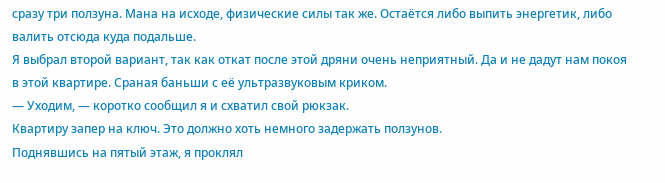сразу три ползуна. Мана на исходе, физические силы так же. Остаётся либо выпить энергетик, либо валить отсюда куда подальше.
Я выбрал второй вариант, так как откат после этой дряни очень неприятный. Да и не дадут нам покоя в этой квартире. Сраная баньши с её ультразвуковым криком.
— Уходим, — коротко сообщил я и схватил свой рюкзак.
Квартиру запер на ключ. Это должно хоть немного задержать ползунов.
Поднявшись на пятый этаж, я проклял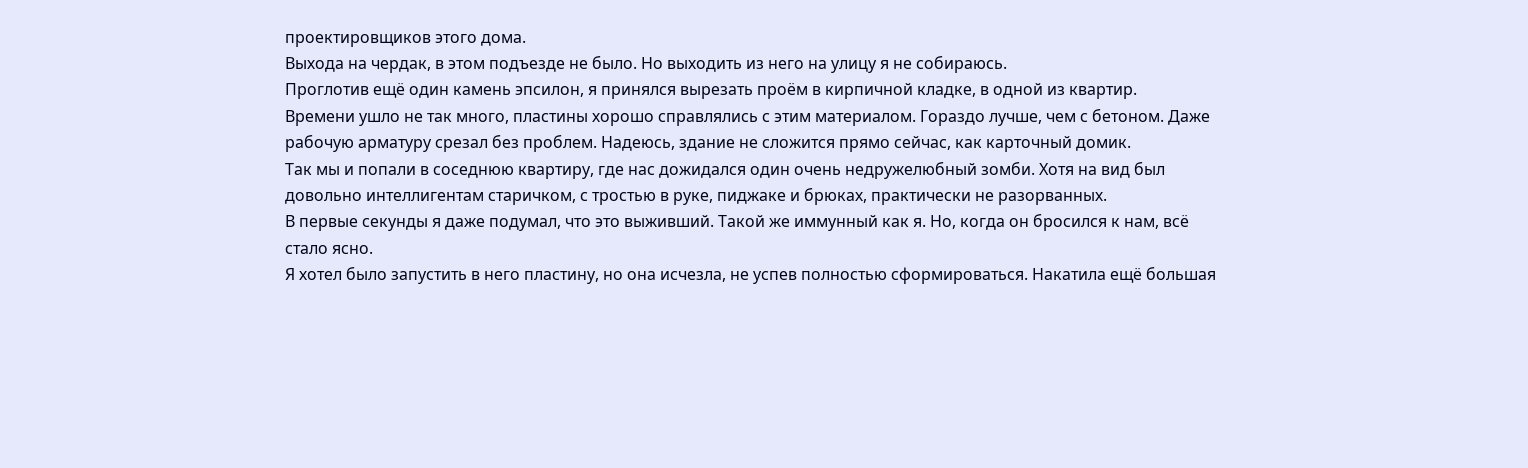проектировщиков этого дома.
Выхода на чердак, в этом подъезде не было. Но выходить из него на улицу я не собираюсь.
Проглотив ещё один камень эпсилон, я принялся вырезать проём в кирпичной кладке, в одной из квартир.
Времени ушло не так много, пластины хорошо справлялись с этим материалом. Гораздо лучше, чем с бетоном. Даже рабочую арматуру срезал без проблем. Надеюсь, здание не сложится прямо сейчас, как карточный домик.
Так мы и попали в соседнюю квартиру, где нас дожидался один очень недружелюбный зомби. Хотя на вид был довольно интеллигентам старичком, с тростью в руке, пиджаке и брюках, практически не разорванных.
В первые секунды я даже подумал, что это выживший. Такой же иммунный как я. Но, когда он бросился к нам, всё стало ясно.
Я хотел было запустить в него пластину, но она исчезла, не успев полностью сформироваться. Накатила ещё большая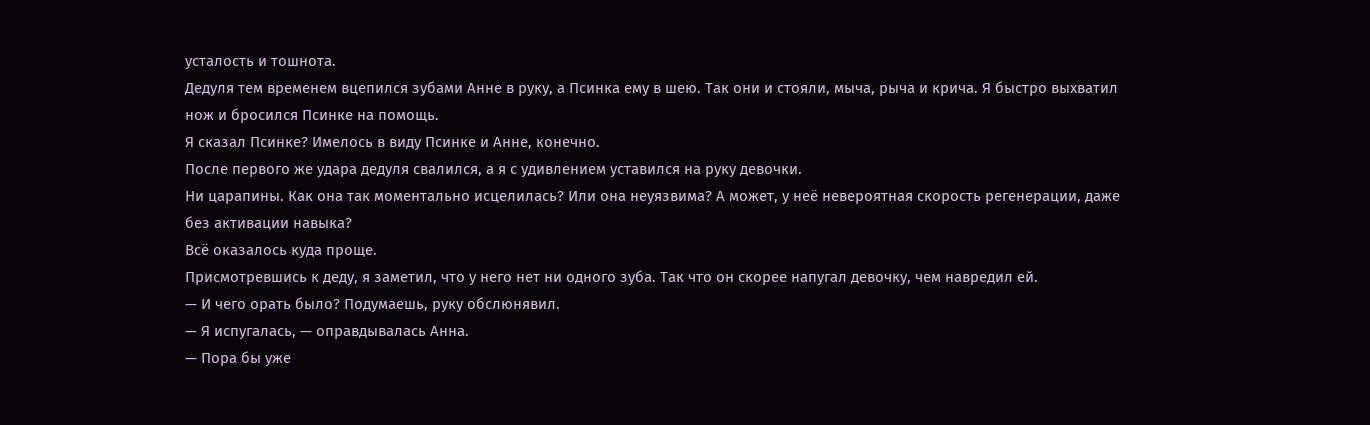усталость и тошнота.
Дедуля тем временем вцепился зубами Анне в руку, а Псинка ему в шею. Так они и стояли, мыча, рыча и крича. Я быстро выхватил нож и бросился Псинке на помощь.
Я сказал Псинке? Имелось в виду Псинке и Анне, конечно.
После первого же удара дедуля свалился, а я с удивлением уставился на руку девочки.
Ни царапины. Как она так моментально исцелилась? Или она неуязвима? А может, у неё невероятная скорость регенерации, даже без активации навыка?
Всё оказалось куда проще.
Присмотревшись к деду, я заметил, что у него нет ни одного зуба. Так что он скорее напугал девочку, чем навредил ей.
— И чего орать было? Подумаешь, руку обслюнявил.
— Я испугалась, — оправдывалась Анна.
— Пора бы уже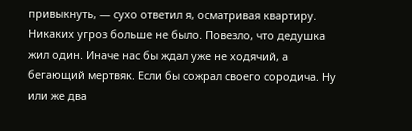привыкнуть, — сухо ответил я, осматривая квартиру.
Никаких угроз больше не было. Повезло, что дедушка жил один. Иначе нас бы ждал уже не ходячий, а бегающий мертвяк. Если бы сожрал своего сородича. Ну или же два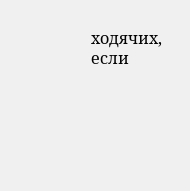ходячих, если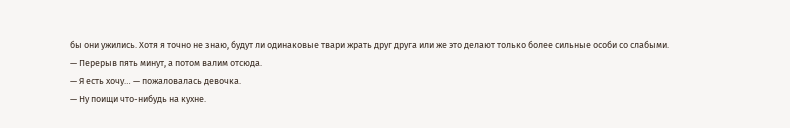бы они ужились. Хотя я точно не знаю, будут ли одинаковые твари жрать друг друга или же это делают только более сильные особи со слабыми.
— Перерыв пять минут, а потом валим отсюда.
— Я есть хочу… — пожаловалась девочка.
— Ну поищи что-нибудь на кухне.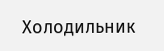Холодильник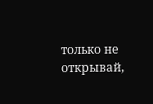только не открывай,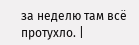за неделю там всё протухло. |